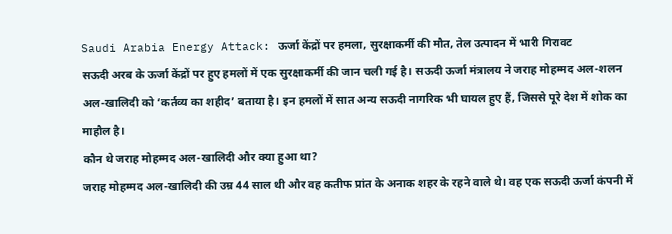Saudi Arabia Energy Attack: ऊर्जा केंद्रों पर हमला, सुरक्षाकर्मी की मौत, तेल उत्पादन में भारी गिरावट
सऊदी अरब के ऊर्जा केंद्रों पर हुए हमलों में एक सुरक्षाकर्मी की जान चली गई है। सऊदी ऊर्जा मंत्रालय ने जराह मोहम्मद अल-शलन अल-खालिदी को ‘कर्तव्य का शहीद’ बताया है। इन हमलों में सात अन्य सऊदी नागरिक भी घायल हुए हैं, जिससे पूरे देश में शोक का माहौल है।
कौन थे जराह मोहम्मद अल-खालिदी और क्या हुआ था?
जराह मोहम्मद अल-खालिदी की उम्र 44 साल थी और वह कतीफ प्रांत के अनाक शहर के रहने वाले थे। वह एक सऊदी ऊर्जा कंपनी में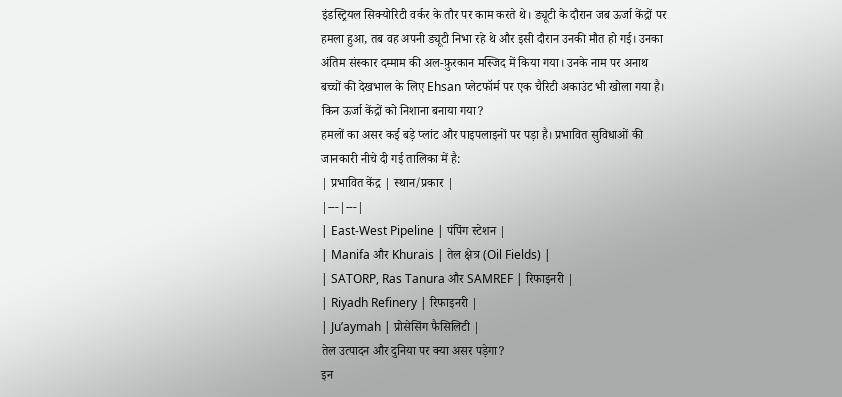इंडस्ट्रियल सिक्योरिटी वर्कर के तौर पर काम करते थे। ड्यूटी के दौरान जब ऊर्जा केंद्रों पर हमला हुआ, तब वह अपनी ड्यूटी निभा रहे थे और इसी दौरान उनकी मौत हो गई। उनका अंतिम संस्कार दम्माम की अल-फ़ुरकान मस्जिद में किया गया। उनके नाम पर अनाथ बच्चों की देखभाल के लिए Ehsan प्लेटफॉर्म पर एक चैरिटी अकाउंट भी खोला गया है।
किन ऊर्जा केंद्रों को निशाना बनाया गया?
हमलों का असर कई बड़े प्लांट और पाइपलाइनों पर पड़ा है। प्रभावित सुविधाओं की जानकारी नीचे दी गई तालिका में है:
| प्रभावित केंद्र | स्थान/प्रकार |
|---|---|
| East-West Pipeline | पंपिंग स्टेशन |
| Manifa और Khurais | तेल क्षेत्र (Oil Fields) |
| SATORP, Ras Tanura और SAMREF | रिफाइनरी |
| Riyadh Refinery | रिफाइनरी |
| Ju’aymah | प्रोसेसिंग फैसिलिटी |
तेल उत्पादन और दुनिया पर क्या असर पड़ेगा?
इन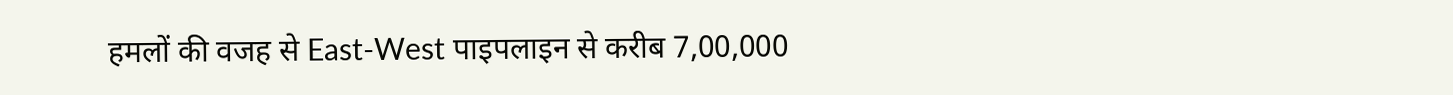हमलों की वजह से East-West पाइपलाइन से करीब 7,00,000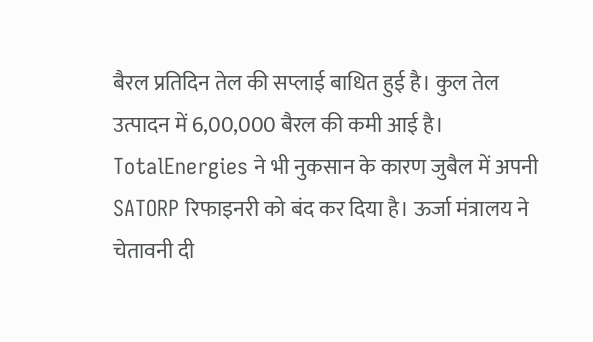बैरल प्रतिदिन तेल की सप्लाई बाधित हुई है। कुल तेल उत्पादन में 6,00,000 बैरल की कमी आई है। TotalEnergies ने भी नुकसान के कारण जुबैल में अपनी SATORP रिफाइनरी को बंद कर दिया है। ऊर्जा मंत्रालय ने चेतावनी दी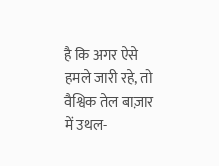है कि अगर ऐसे हमले जारी रहे, तो वैश्विक तेल बाज़ार में उथल-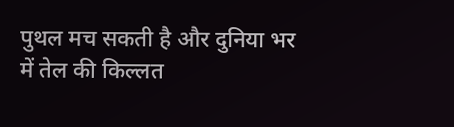पुथल मच सकती है और दुनिया भर में तेल की किल्लत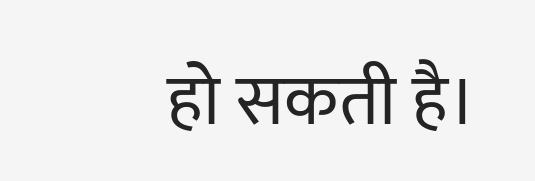हो सकती है।